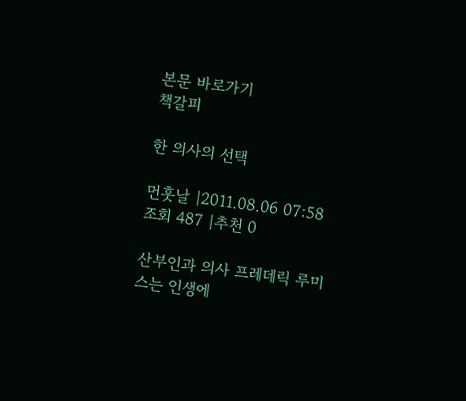본문 바로가기
책갈피

한 의사의 선택

먼훗날 |2011.08.06 07:58
조회 487 |추천 0

산부인과 의사 프레데릭 루미스는 인생에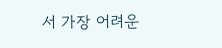서 가장 어려운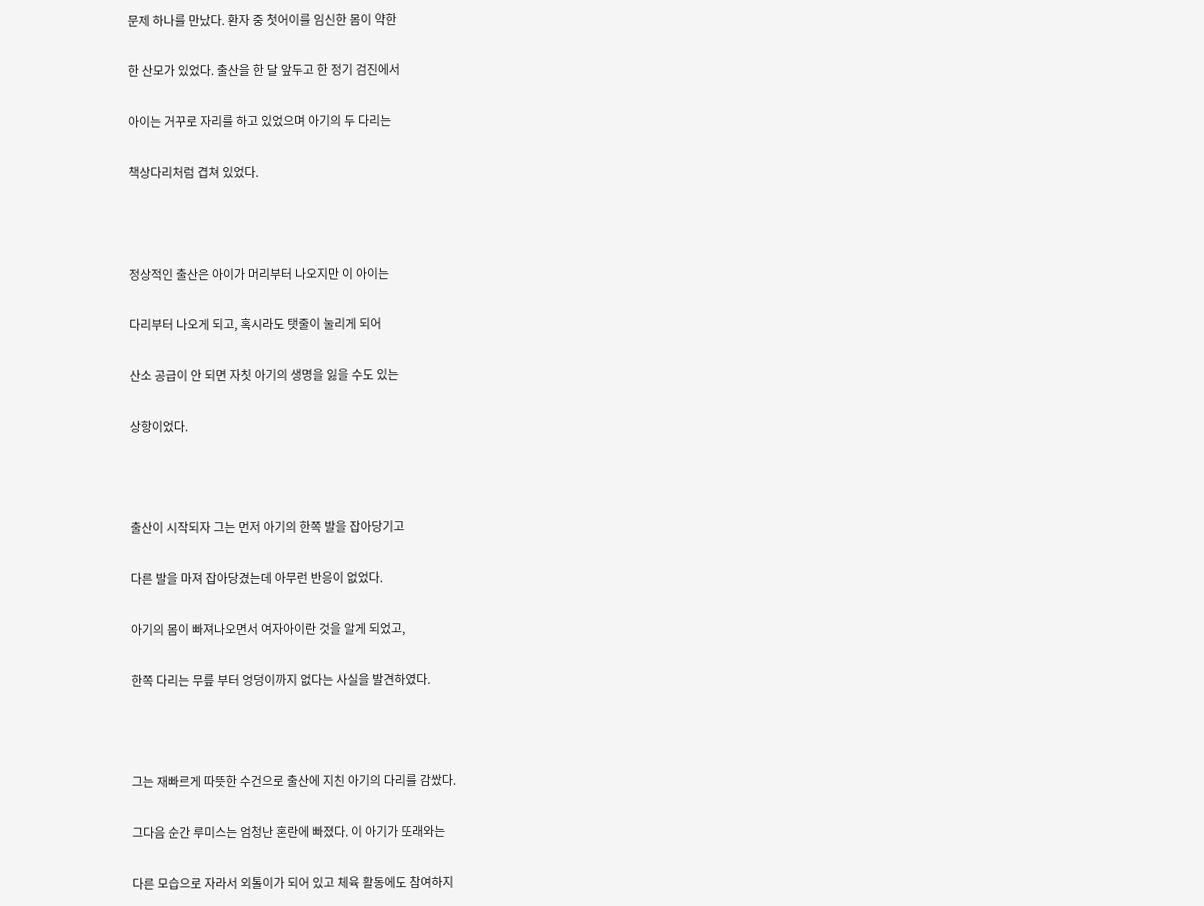문제 하나를 만났다. 환자 중 첫어이를 임신한 몸이 약한

한 산모가 있었다. 출산을 한 달 앞두고 한 정기 검진에서

아이는 거꾸로 자리를 하고 있었으며 아기의 두 다리는

책상다리처럼 겹쳐 있었다.



정상적인 출산은 아이가 머리부터 나오지만 이 아이는

다리부터 나오게 되고, 혹시라도 탯줄이 눌리게 되어

산소 공급이 안 되면 자칫 아기의 생명을 잃을 수도 있는

상항이었다.



출산이 시작되자 그는 먼저 아기의 한쪽 발을 잡아당기고

다른 발을 마져 잡아당겼는데 아무런 반응이 없었다.

아기의 몸이 빠져나오면서 여자아이란 것을 알게 되었고,

한쪽 다리는 무릎 부터 엉덩이까지 없다는 사실을 발견하였다.



그는 재빠르게 따뜻한 수건으로 출산에 지친 아기의 다리를 감쌌다.

그다음 순간 루미스는 엄청난 혼란에 빠졌다. 이 아기가 또래와는

다른 모습으로 자라서 외톨이가 되어 있고 체육 활동에도 참여하지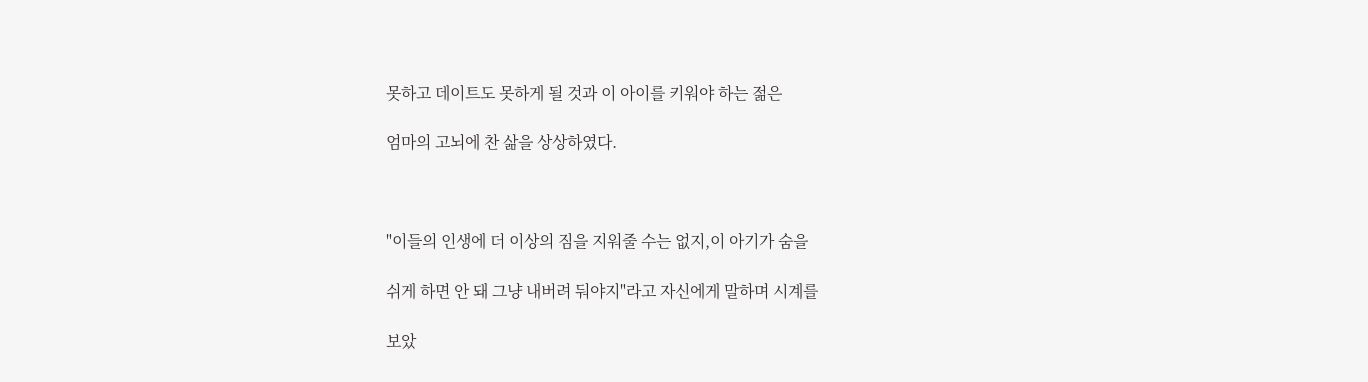못하고 데이트도 못하게 될 것과 이 아이를 키워야 하는 젊은

엄마의 고뇌에 찬 삶을 상상하였다.



"이들의 인생에 더 이상의 짐을 지워줄 수는 없지,이 아기가 숨을

쉬게 하면 안 돼 그냥 내버려 둬야지"라고 자신에게 말하며 시계를

보았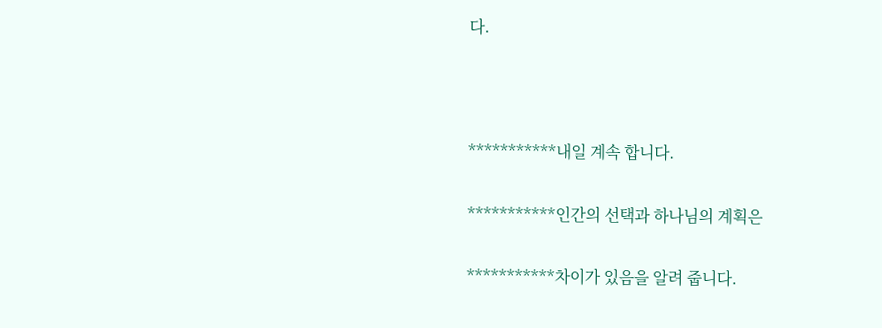다.



***********내일 계속 합니다.

***********인간의 선택과 하나님의 계획은

***********차이가 있음을 알려 줍니다.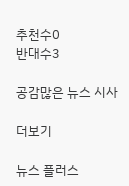추천수0
반대수3

공감많은 뉴스 시사

더보기

뉴스 플러스